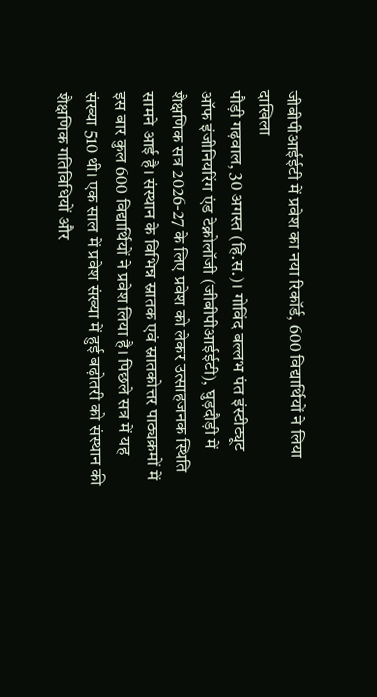जीबीपीआईईटी में प्रवेश का नया रिकॉर्ड, 600 विद्यार्थियों ने लिया दाखिला
पौड़ी गढ़वाल, 30 अगस्त (हि.स.)। गोविंद बल्लभ पंत इंस्टीट्यूट ऑफ इंजीनियरिंग एंड टेक्नोलॉजी (जीबीपीआईईटी), घुड़दौड़ी में शैक्षणिक सत्र 2026-27 के लिए प्रवेश को लेकर उत्साहजनक स्थिति सामने आई है। संस्थान के विभिन्न स्नातक एवं स्नातकोत्तर पाठ्यक्रमों में इस बार कुल 600 विद्यार्थियों ने प्रवेश लिया है। पिछले सत्र में यह संख्या 510 थी। एक साल में प्रवेश संख्या में हुई बढ़ोतरी को संस्थान की शैक्षणिक गतिविधियों और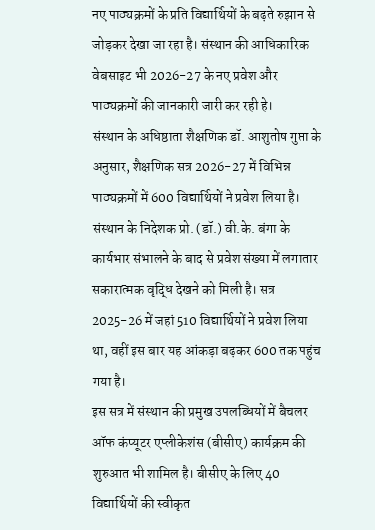नए पाठ्यक्रमों के प्रति विद्यार्थियों के बढ़ते रुझान से जोड़कर देखा जा रहा है। संस्थान की आधिकारिक वेबसाइट भी 2026-27 के नए प्रवेश और पाठ्यक्रमों की जानकारी जारी कर रही हे।
संस्थान के अधिष्ठाता शैक्षणिक डॉ. आशुतोष गुप्ता के अनुसार, शैक्षणिक सत्र 2026-27 में विभिन्न पाठ्यक्रमों में 600 विद्यार्थियों ने प्रवेश लिया है। संस्थान के निदेशक प्रो. (डॉ.) वी.के. बंगा के कार्यभार संभालने के बाद से प्रवेश संख्या में लगातार सकारात्मक वृद्धि देखने को मिली है। सत्र 2025-26 में जहां 510 विद्यार्थियों ने प्रवेश लिया था, वहीं इस बार यह आंकड़ा बढ़कर 600 तक पहुंच गया है।
इस सत्र में संस्थान की प्रमुख उपलब्धियों में बैचलर ऑफ कंप्यूटर एप्लीकेशंस (बीसीए) कार्यक्रम की शुरुआत भी शामिल है। बीसीए के लिए 40 विद्यार्थियों की स्वीकृत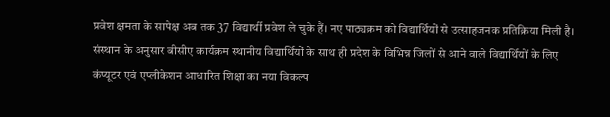प्रवेश क्षमता के सापेक्ष अब तक 37 विद्यार्थी प्रवेश ले चुके हैं। नए पाठ्यक्रम को विद्यार्थियों से उत्साहजनक प्रतिक्रिया मिली है। संस्थान के अनुसार बीसीए कार्यक्रम स्थानीय विद्यार्थियों के साथ ही प्रदेश के विभिन्न जिलों से आने वाले विद्यार्थियों के लिए कंप्यूटर एवं एप्लीकेशन आधारित शिक्षा का नया विकल्प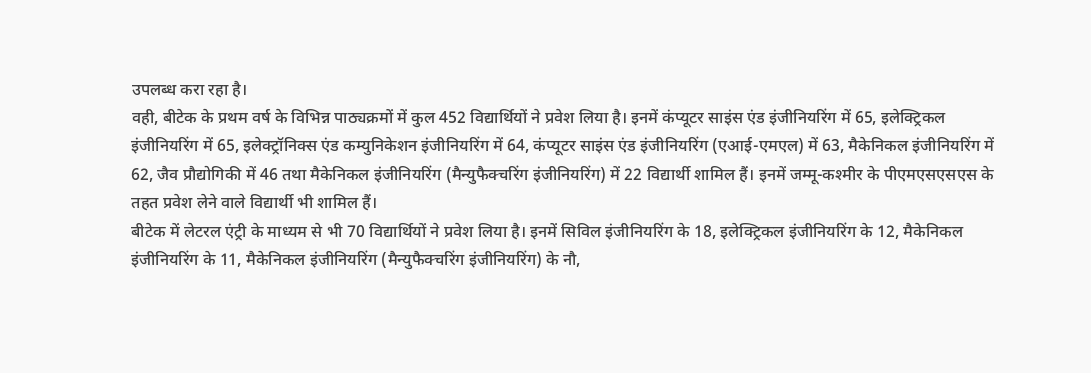उपलब्ध करा रहा है।
वही, बीटेक के प्रथम वर्ष के विभिन्न पाठ्यक्रमों में कुल 452 विद्यार्थियों ने प्रवेश लिया है। इनमें कंप्यूटर साइंस एंड इंजीनियरिंग में 65, इलेक्ट्रिकल इंजीनियरिंग में 65, इलेक्ट्रॉनिक्स एंड कम्युनिकेशन इंजीनियरिंग में 64, कंप्यूटर साइंस एंड इंजीनियरिंग (एआई-एमएल) में 63, मैकेनिकल इंजीनियरिंग में 62, जैव प्रौद्योगिकी में 46 तथा मैकेनिकल इंजीनियरिंग (मैन्युफैक्चरिंग इंजीनियरिंग) में 22 विद्यार्थी शामिल हैं। इनमें जम्मू-कश्मीर के पीएमएसएसएस के तहत प्रवेश लेने वाले विद्यार्थी भी शामिल हैं।
बीटेक में लेटरल एंट्री के माध्यम से भी 70 विद्यार्थियों ने प्रवेश लिया है। इनमें सिविल इंजीनियरिंग के 18, इलेक्ट्रिकल इंजीनियरिंग के 12, मैकेनिकल इंजीनियरिंग के 11, मैकेनिकल इंजीनियरिंग (मैन्युफैक्चरिंग इंजीनियरिंग) के नौ,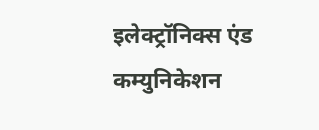इलेक्ट्रॉनिक्स एंड कम्युनिकेशन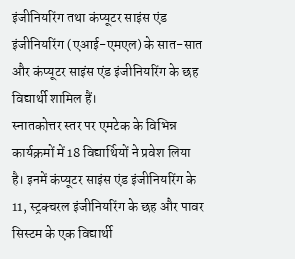इंजीनियरिंग तथा कंप्यूटर साइंस एंड इंजीनियरिंग (एआई-एमएल) के सात-सात और कंप्यूटर साइंस एंड इंजीनियरिंग के छह विद्यार्थी शामिल हैं।
स्नातकोत्तर स्तर पर एमटेक के विभिन्न कार्यक्रमों में 18 विद्यार्थियों ने प्रवेश लिया है। इनमें कंप्यूटर साइंस एंड इंजीनियरिंग के 11, स्ट्रक्चरल इंजीनियरिंग के छह और पावर सिस्टम के एक विद्यार्थी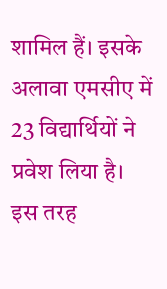शामिल हैं। इसके अलावा एमसीए में 23 विद्यार्थियों ने प्रवेश लिया है।
इस तरह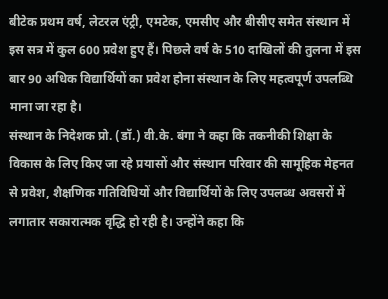बीटेक प्रथम वर्ष, लेटरल एंट्री, एमटेक, एमसीए और बीसीए समेत संस्थान में इस सत्र में कुल 600 प्रवेश हुए हैं। पिछले वर्ष के 510 दाखिलों की तुलना में इस बार 90 अधिक विद्यार्थियों का प्रवेश होना संस्थान के लिए महत्वपूर्ण उपलब्धि माना जा रहा है।
संस्थान के निदेशक प्रो. (डॉ.) वी.के. बंगा ने कहा कि तकनीकी शिक्षा के विकास के लिए किए जा रहे प्रयासों और संस्थान परिवार की सामूहिक मेहनत से प्रवेश, शैक्षणिक गतिविधियों और विद्यार्थियों के लिए उपलब्ध अवसरों में लगातार सकारात्मक वृद्धि हो रही है। उन्होंने कहा कि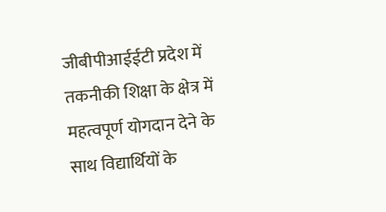जीबीपीआईईटी प्रदेश में तकनीकी शिक्षा के क्षेत्र में महत्वपूर्ण योगदान देने के साथ विद्यार्थियों के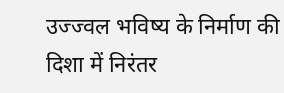उज्ज्वल भविष्य के निर्माण की दिशा में निरंतर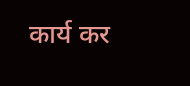कार्य कर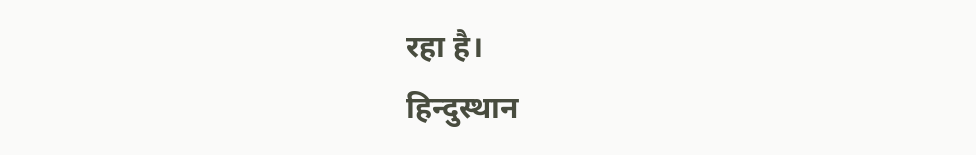रहा है।
हिन्दुस्थान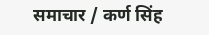समाचार / कर्ण सिंह